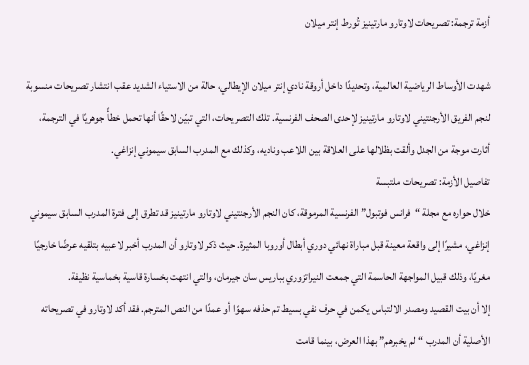أزمة ترجمة: تصريحات لاوتارو مارتينيز تُورط إنتر ميلان

شهدت الأوساط الرياضية العالمية، وتحديدًا داخل أروقة نادي إنتر ميلان الإيطالي، حالة من الاستياء الشديد عقب انتشار تصريحات منسوبة لنجم الفريق الأرجنتيني لاوتارو مارتينيز لإحدى الصحف الفرنسية. تلك التصريحات، التي تبيّن لاحقًا أنها تحمل خطأً جوهريًا في الترجمة، أثارت موجة من الجدل وألقت بظلالها على العلاقة بين اللاعب وناديه، وكذلك مع المدرب السابق سيموني إنزاغي.
تفاصيل الأزمة: تصريحات ملتبسة
خلال حواره مع مجلة “فرانس فوتبول” الفرنسية المرموقة، كان النجم الأرجنتيني لاوتارو مارتينيز قد تطرق إلى فترة المدرب السابق سيموني إنزاغي، مشيرًا إلى واقعة معينة قبل مباراة نهائي دوري أبطال أوروبا المثيرة. حيث ذكر لاوتارو أن المدرب أخبر لاعبيه بتلقيه عرضًا خارجيًا مغريًا، وذلك قبيل المواجهة الحاسمة التي جمعت النيراتزوري بباريس سان جيرمان، والتي انتهت بخسارة قاسية بخماسية نظيفة.
إلا أن بيت القصيد ومصدر الالتباس يكمن في حرف نفي بسيط تم حذفه سهوًا أو عمدًا من النص المترجم. فقد أكد لاوتارو في تصريحاته الأصلية أن المدرب “لم يخبرهم” بهذا العرض، بينما قامت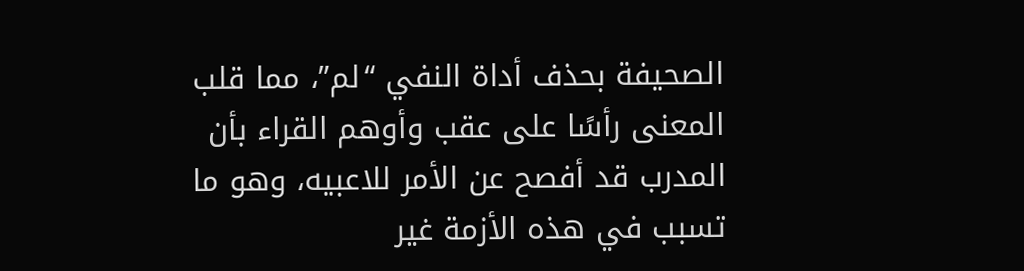الصحيفة بحذف أداة النفي “لم”، مما قلب المعنى رأسًا على عقب وأوهم القراء بأن المدرب قد أفصح عن الأمر للاعبيه، وهو ما تسبب في هذه الأزمة غير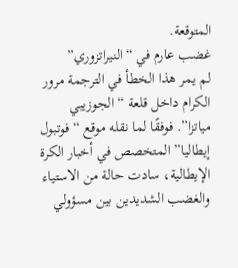المتوقعة.
غضب عارم في “النيراتزوري”
لم يمر هذا الخطأ في الترجمة مرور الكرام داخل قلعة “الجوزيبي مياتزا”. فوفقًا لما نقله موقع “فوتبول إيطاليا” المتخصص في أخبار الكرة الإيطالية، سادت حالة من الاستياء والغضب الشديدين بين مسؤولي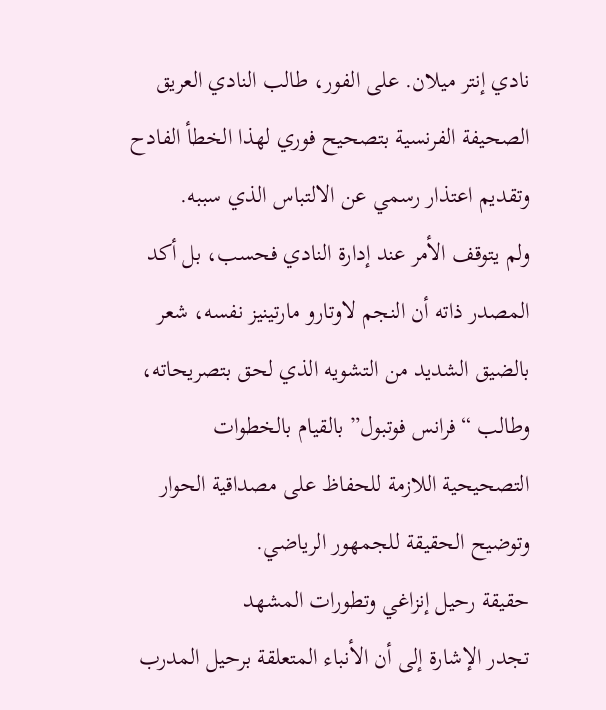نادي إنتر ميلان. على الفور، طالب النادي العريق الصحيفة الفرنسية بتصحيح فوري لهذا الخطأ الفادح وتقديم اعتذار رسمي عن الالتباس الذي سببه.
ولم يتوقف الأمر عند إدارة النادي فحسب، بل أكد المصدر ذاته أن النجم لاوتارو مارتينيز نفسه، شعر بالضيق الشديد من التشويه الذي لحق بتصريحاته، وطالب “فرانس فوتبول” بالقيام بالخطوات التصحيحية اللازمة للحفاظ على مصداقية الحوار وتوضيح الحقيقة للجمهور الرياضي.
حقيقة رحيل إنزاغي وتطورات المشهد
تجدر الإشارة إلى أن الأنباء المتعلقة برحيل المدرب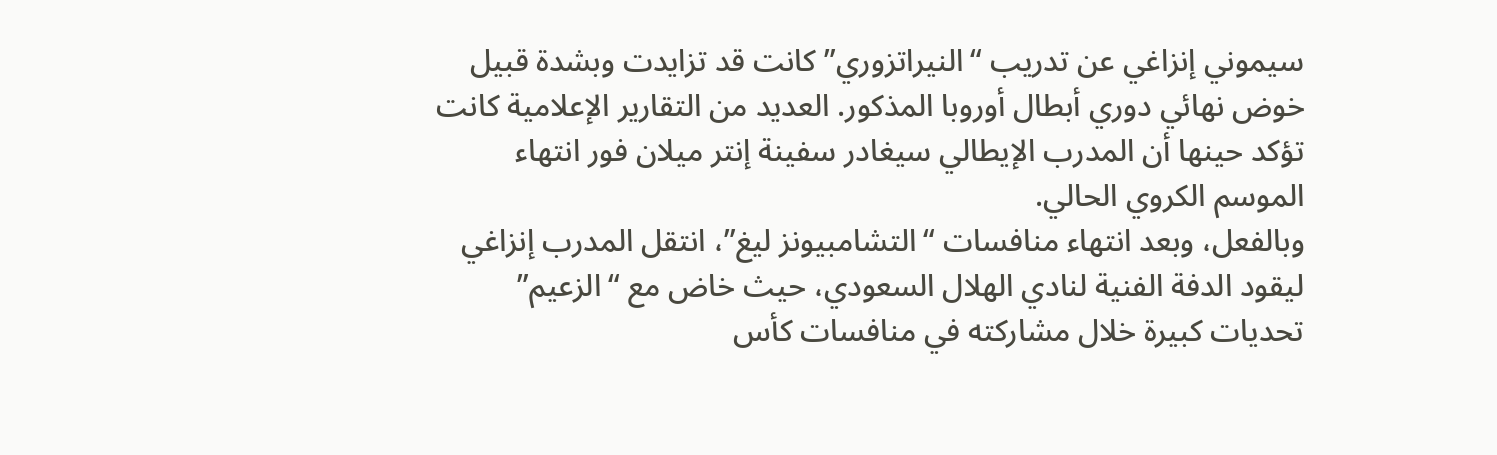سيموني إنزاغي عن تدريب “النيراتزوري” كانت قد تزايدت وبشدة قبيل خوض نهائي دوري أبطال أوروبا المذكور. العديد من التقارير الإعلامية كانت تؤكد حينها أن المدرب الإيطالي سيغادر سفينة إنتر ميلان فور انتهاء الموسم الكروي الحالي.
وبالفعل، وبعد انتهاء منافسات “التشامبيونز ليغ”، انتقل المدرب إنزاغي ليقود الدفة الفنية لنادي الهلال السعودي، حيث خاض مع “الزعيم” تحديات كبيرة خلال مشاركته في منافسات كأس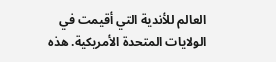العالم للأندية التي أقيمت في الولايات المتحدة الأمريكية. هذه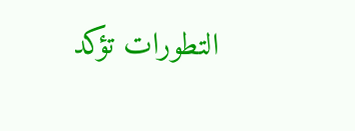التطورات تؤكد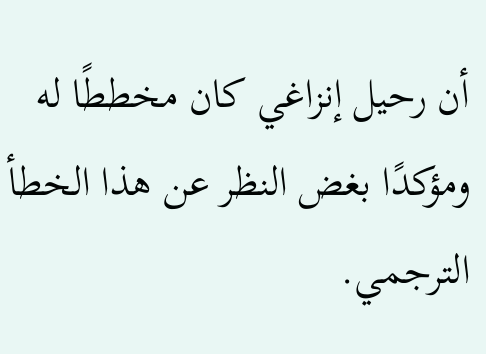أن رحيل إنزاغي كان مخططًا له ومؤكدًا بغض النظر عن هذا الخطأ الترجمي.